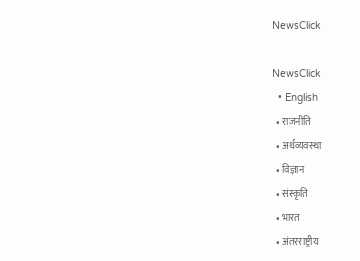NewsClick

NewsClick
  • English
  • राजनीति
  • अर्थव्यवस्था
  • विज्ञान
  • संस्कृति
  • भारत
  • अंतरराष्ट्रीय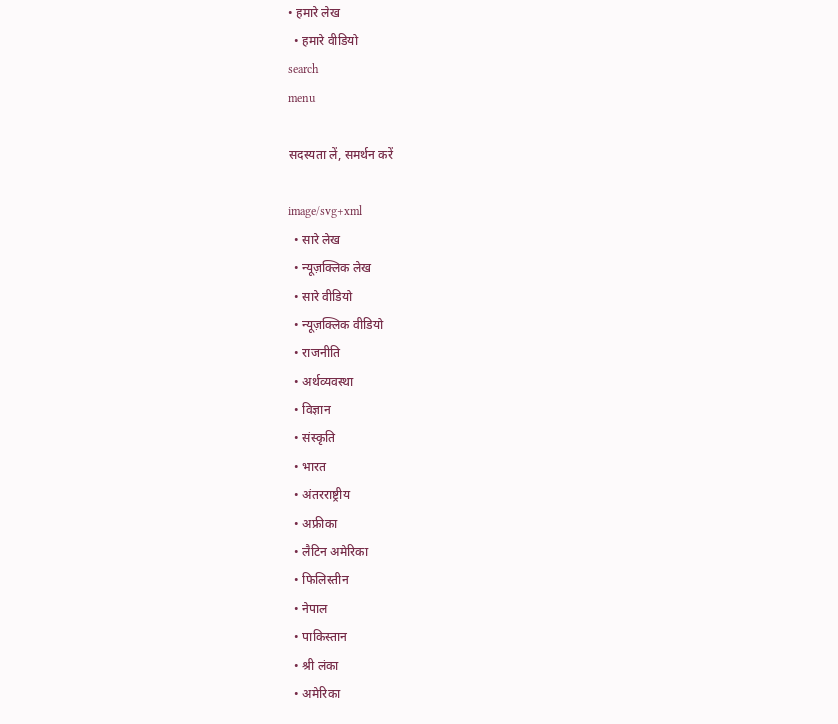• हमारे लेख
  • हमारे वीडियो
search
menu

सदस्यता लें, समर्थन करें

image/svg+xml
  • सारे लेख
  • न्यूज़क्लिक लेख
  • सारे वीडियो
  • न्यूज़क्लिक वीडियो
  • राजनीति
  • अर्थव्यवस्था
  • विज्ञान
  • संस्कृति
  • भारत
  • अंतरराष्ट्रीय
  • अफ्रीका
  • लैटिन अमेरिका
  • फिलिस्तीन
  • नेपाल
  • पाकिस्तान
  • श्री लंका
  • अमेरिका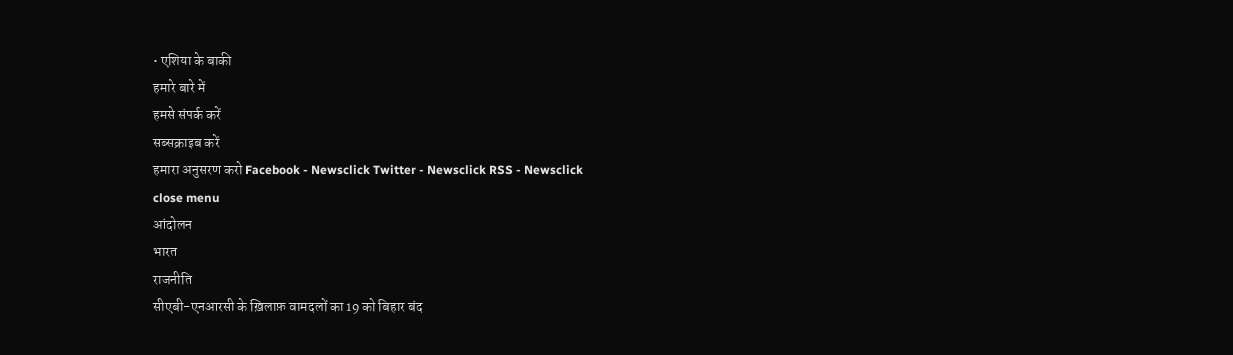• एशिया के बाकी
हमारे बारे में
हमसे संपर्क करें
सब्सक्राइब करें
हमारा अनुसरण करो Facebook - Newsclick Twitter - Newsclick RSS - Newsclick
close menu
आंदोलन
भारत
राजनीति
सीएबी-एनआरसी के ख़िलाफ़ वामदलों का 19 को बिहार बंद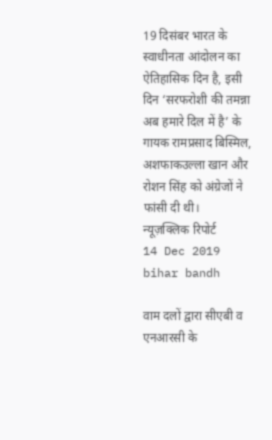19 दिसंबर भारत के स्वाधीनता आंदोलन का ऐतिहासिक दिन है, इसी दिन ‘सरफरोशी की तमन्ना अब हमारे दिल में है’ के गायक रामप्रसाद बिस्मिल, अशफाकउल्ला खान और रोशन सिंह को अंग्रेजों ने फांसी दी थी।
न्यूज़क्लिक रिपोर्ट
14 Dec 2019
bihar bandh

वाम दलों द्वारा सीएबी व एनआरसी के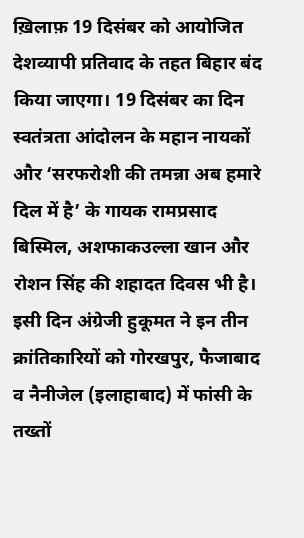ख़िलाफ़ 19 दिसंबर को आयोजित देशव्यापी प्रतिवाद के तहत बिहार बंद किया जाएगा। 19 दिसंबर का दिन स्वतंत्रता आंदोलन के महान नायकों और ‘सरफरोशी की तमन्ना अब हमारे दिल में है’ के गायक रामप्रसाद बिस्मिल, अशफाकउल्ला खान और रोशन सिंह की शहादत दिवस भी है। इसी दिन अंग्रेजी हुकूमत ने इन तीन क्रांतिकारियों को गोरखपुर, फैजाबाद व नैनीजेल (इलाहाबाद) में फांसी के तख्तों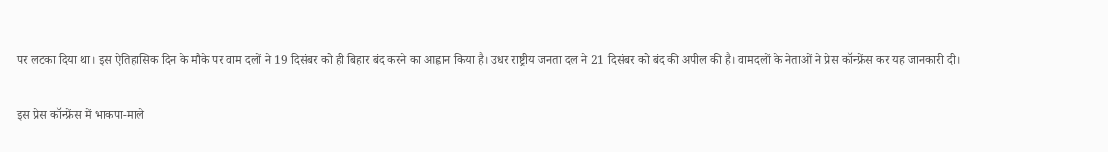पर लटका दिया था। इस ऐतिहासिक दिन के मौके पर वाम दलों ने 19 दिसंबर को ही बिहार बंद करने का आह्वान किया है। उधर राष्ट्रीय जनता दल ने 21 दिसंबर को बंद की अपील की है। वामदलों के नेताओं ने प्रेस कॉन्फ्रेंस कर यह जानकारी दी।

इस प्रेस कॉन्फ्रेंस में भाकपा-माले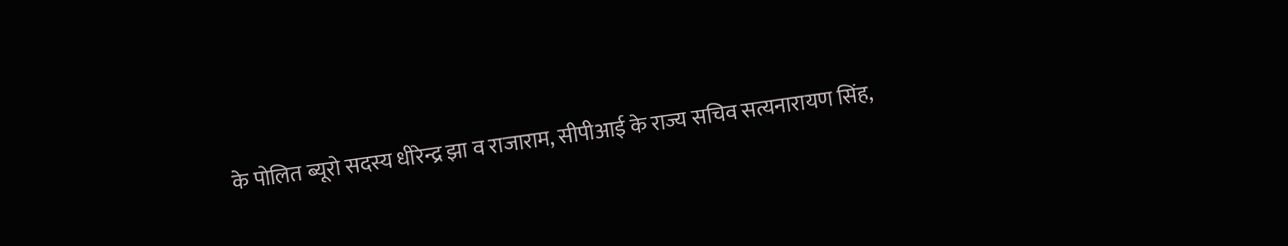के पोलित ब्यूरो सदस्य धीरेन्द्र झा व राजाराम, सीपीआई के राज्य सचिव सत्यनारायण सिंह,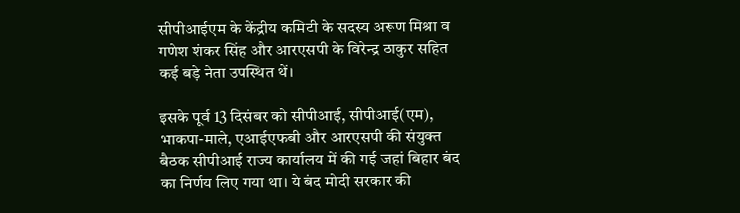सीपीआईएम के केंद्रीय कमिटी के सदस्य अरूण मिश्रा व गणेश शंकर सिंह और आरएसपी के विरेन्द्र ठाकुर सहित कई बड़े नेता उपस्थित थें।

इसके पूर्व 13 दिसंबर को सीपीआई, सीपीआई(एम), भाकपा-माले, एआईएफबी और आरएसपी की संयुक्त बैठक सीपीआई राज्य कार्यालय में की गई जहां बिहार बंद का निर्णय लिए गया था। ये बंद मोदी सरकार की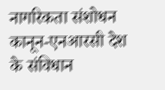नागरिकता संशोधन कानून-एनआरसी देश के संविधान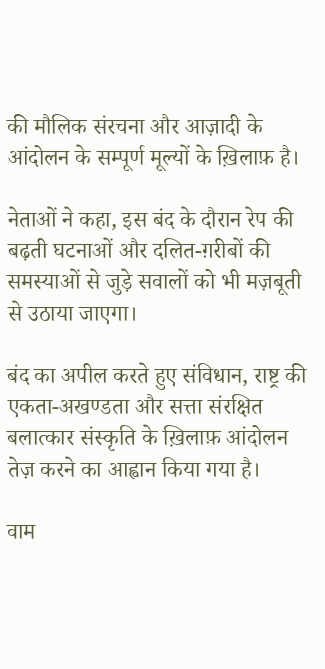की मौलिक संरचना और आज़ादी के आंदोलन के सम्पूर्ण मूल्यों के ख़िलाफ़ है।

नेताओं ने कहा, इस बंद के दौरान रेप की बढ़ती घटनाओं और दलित-ग़रीबों की समस्याओं से जुड़े सवालों को भी मज़बूती से उठाया जाएगा।

बंद का अपील करते हुए संविधान, राष्ट्र की एकता-अखण्डता और सत्ता संरक्षित बलात्कार संस्कृति के ख़िलाफ़ आंदोलन तेज़ करने का आह्वान किया गया है।

वाम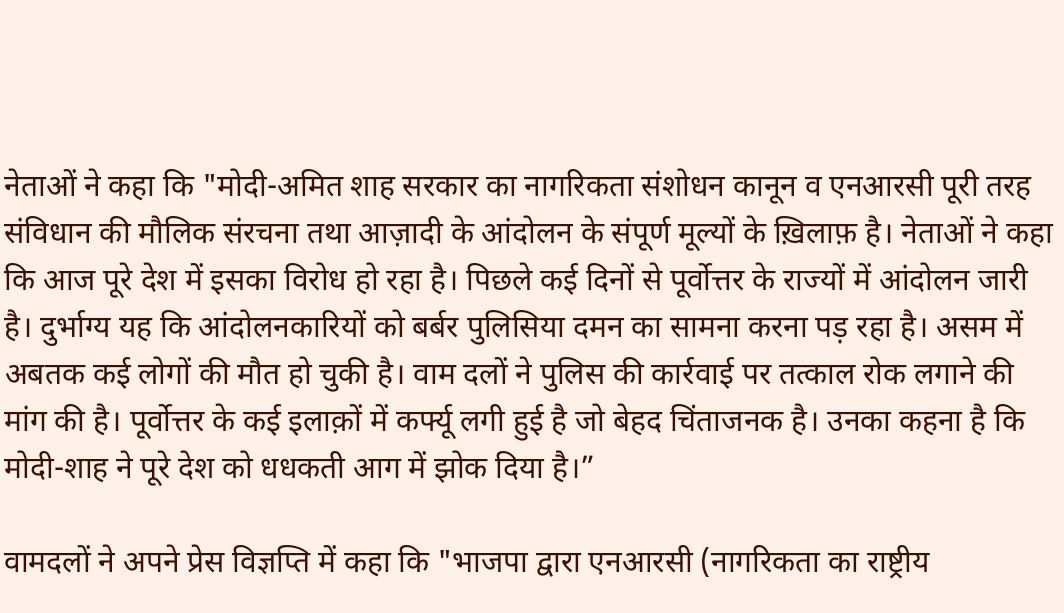नेताओं ने कहा कि "मोदी-अमित शाह सरकार का नागरिकता संशोधन कानून व एनआरसी पूरी तरह संविधान की मौलिक संरचना तथा आज़ादी के आंदोलन के संपूर्ण मूल्यों के ख़िलाफ़ है। नेताओं ने कहा कि आज पूरे देश में इसका विरोध हो रहा है। पिछले कई दिनों से पूर्वोत्तर के राज्यों में आंदोलन जारी है। दुर्भाग्य यह कि आंदोलनकारियों को बर्बर पुलिसिया दमन का सामना करना पड़ रहा है। असम में अबतक कई लोगों की मौत हो चुकी है। वाम दलों ने पुलिस की कार्रवाई पर तत्काल रोक लगाने की मांग की है। पूर्वोत्तर के कई इलाक़ों में कर्फ्यू लगी हुई है जो बेहद चिंताजनक है। उनका कहना है कि मोदी-शाह ने पूरे देश को धधकती आग में झोक दिया है।”

वामदलों ने अपने प्रेस विज्ञप्ति में कहा कि "भाजपा द्वारा एनआरसी (नागरिकता का राष्ट्रीय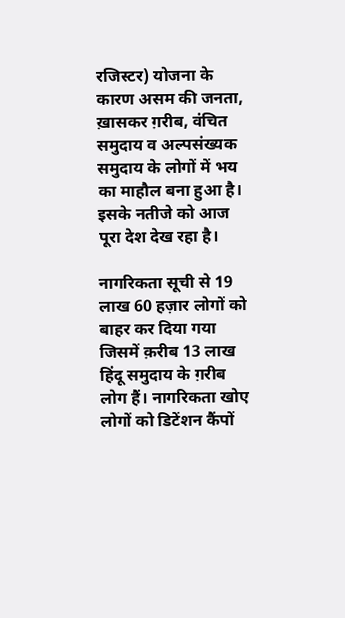रजिस्टर) योजना के कारण असम की जनता, ख़ासकर ग़रीब, वंचित समुदाय व अल्पसंख्यक समुदाय के लोगों में भय का माहौल बना हुआ है। इसके नतीजे को आज पूरा देश देख रहा है।

नागरिकता सूची से 19 लाख 60 हज़ार लोगों को बाहर कर दिया गया जिसमें क़रीब 13 लाख हिंदू समुदाय के ग़रीब लोग हैं। नागरिकता खोए लोगों को डिटेंशन कैंपों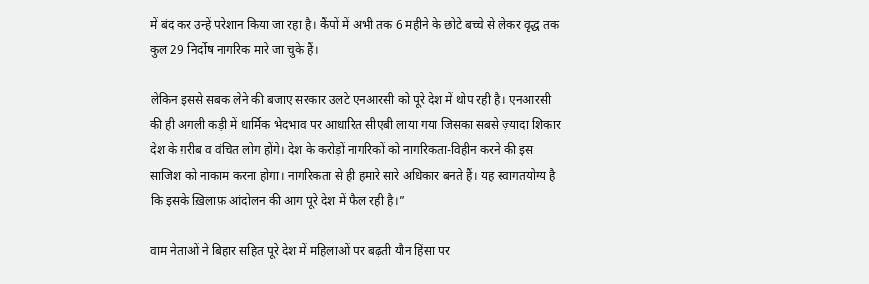में बंद कर उन्हें परेशान किया जा रहा है। कैंपों में अभी तक 6 महीने के छोटे बच्चे से लेकर वृद्ध तक कुल 29 निर्दोष नागरिक मारे जा चुके हैं।

लेकिन इससे सबक लेने की बजाए सरकार उलटे एनआरसी को पूरे देश में थोप रही है। एनआरसी की ही अगली कड़ी में धार्मिक भेदभाव पर आधारित सीएबी लाया गया जिसका सबसे ज़्यादा शिकार देश के ग़रीब व वंचित लोग होंगे। देश के करोड़ों नागरिकों को नागरिकता-विहीन करने की इस साजिश को नाकाम करना होगा। नागरिकता से ही हमारे सारे अधिकार बनते हैं। यह स्वागतयोग्य है कि इसके ख़िलाफ़ आंदोलन की आग पूरे देश में फैल रही है।”

वाम नेताओं ने बिहार सहित पूरे देश में महिलाओं पर बढ़ती यौन हिंसा पर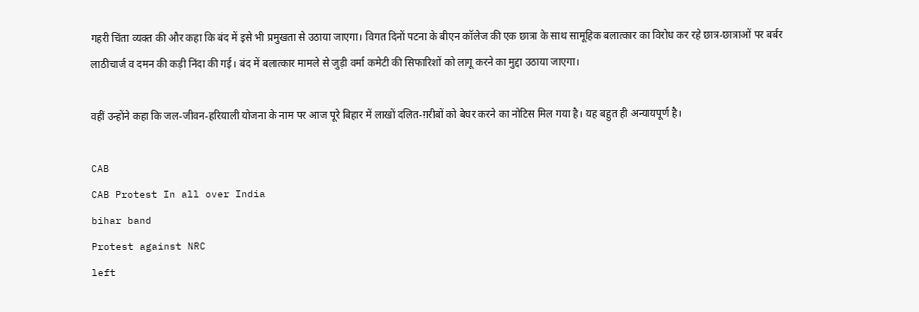गहरी चिंता व्यक्त की और कहा कि बंद में इसे भी प्रमुखता से उठाया जाएगा। विगत दिनों पटना के बीएन कॉलेज की एक छात्रा के साथ सामूहिक बलात्कार का विरोध कर रहे छात्र-छात्राओं पर बर्बर लाठीचार्ज व दमन की कड़ी निंदा की गई। बंद में बलात्कार मामले से जुड़ी वर्मा कमेटी की सिफारिशों को लागू करने का मुद्दा उठाया जाएगा।

वहीं उन्होंने कहा कि जल-जीवन-हरियाली योजना के नाम पर आज पूरे बिहार में लाखों दलित-ग़रीबों को बेघर करने का नोटिस मिल गया है। यह बहुत ही अन्यायपूर्ण है।

CAB
CAB Protest In all over India
bihar band
Protest against NRC
left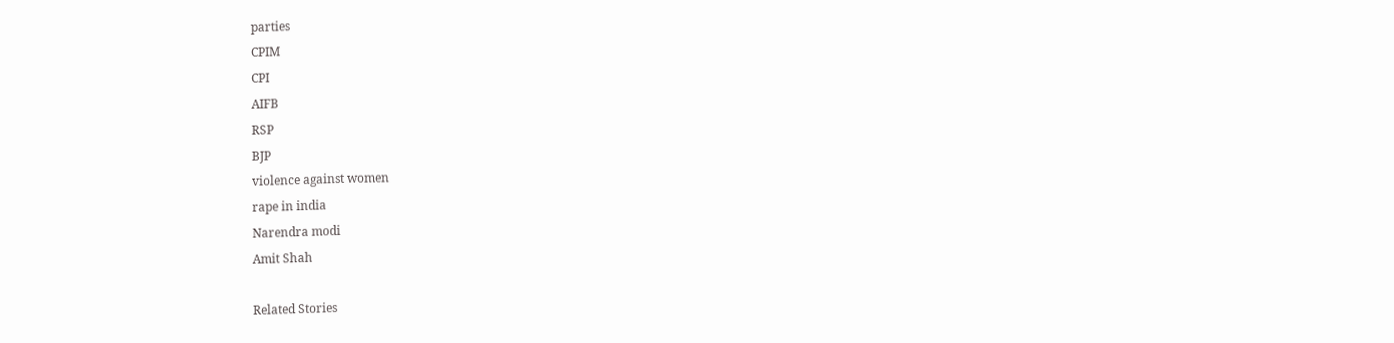parties
CPIM
CPI
AIFB
RSP
BJP
violence against women
rape in india
Narendra modi
Amit Shah

Related Stories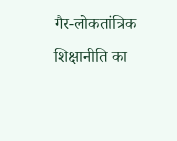गैर-लोकतांत्रिक शिक्षानीति का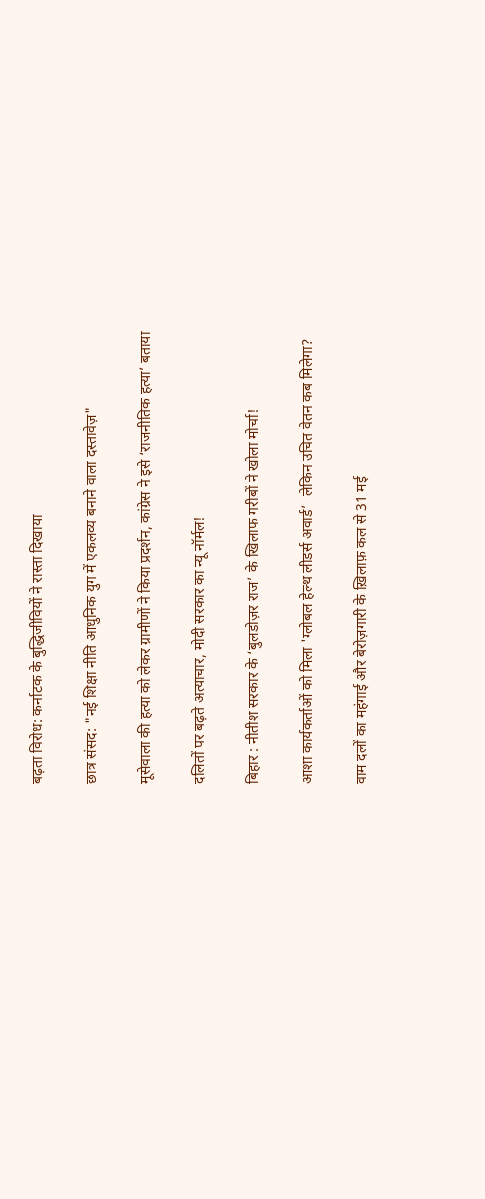बढ़ता विरोध: कर्नाटक के बुद्धिजीवियों ने रास्ता दिखाया

छात्र संसद: "नई शिक्षा नीति आधुनिक युग में एकलव्य बनाने वाला दस्तावेज़"

मूसेवाला की हत्या को लेकर ग्रामीणों ने किया प्रदर्शन, कांग्रेस ने इसे ‘राजनीतिक हत्या’ बताया

दलितों पर बढ़ते अत्याचार, मोदी सरकार का न्यू नॉर्मल!

बिहार : नीतीश सरकार के ‘बुलडोज़र राज’ के खिलाफ गरीबों ने खोला मोर्चा!

आशा कार्यकर्ताओं को मिला 'ग्लोबल हेल्थ लीडर्स अवार्ड’  लेकिन उचित वेतन कब मिलेगा?

वाम दलों का महंगाई और बेरोज़गारी के ख़िलाफ़ कल से 31 मई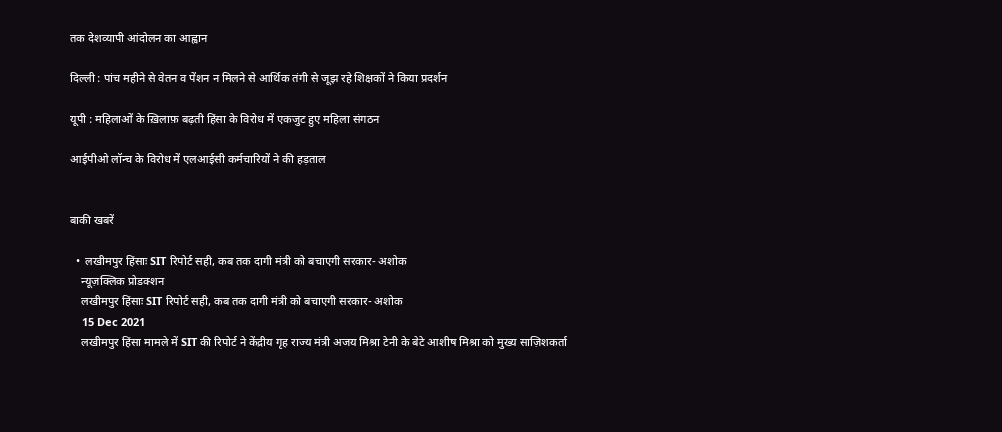तक देशव्यापी आंदोलन का आह्वान

दिल्ली : पांच महीने से वेतन व पेंशन न मिलने से आर्थिक तंगी से जूझ रहे शिक्षकों ने किया प्रदर्शन

यूपी : महिलाओं के ख़िलाफ़ बढ़ती हिंसा के विरोध में एकजुट हुए महिला संगठन

आईपीओ लॉन्च के विरोध में एलआईसी कर्मचारियों ने की हड़ताल


बाकी खबरें

  •  लखीमपुर हिंसाः SIT रिपोर्ट सही, कब तक दागी मंत्री को बचाएगी सरकार- अशोक
    न्यूज़क्लिक प्रोडक्शन
    लखीमपुर हिंसाः SIT रिपोर्ट सही, कब तक दागी मंत्री को बचाएगी सरकार- अशोक
    15 Dec 2021
    लखीमपुर हिंसा मामले में SIT की रिपोर्ट ने केंद्रीय गृह राज्य मंत्री अजय मिश्रा टेनी के बेटे आशीष मिश्रा को मुख्य साज़िशकर्ता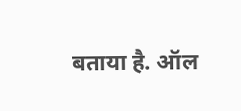बताया है. ऑल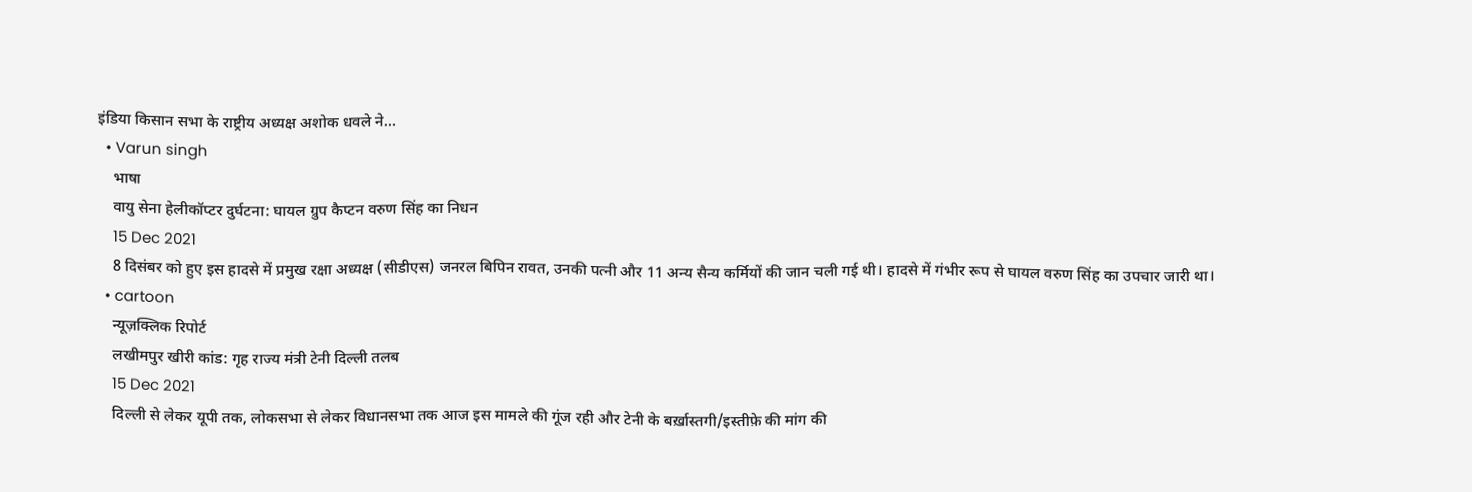इंडिया किसान सभा के राष्ट्रीय अध्यक्ष अशोक धवले ने…
  • Varun singh
    भाषा
    वायु सेना हेलीकॉप्टर दुर्घटना: घायल ग्रुप कैप्टन वरुण सिंह का निधन
    15 Dec 2021
    8 दिसंबर को हुए इस हादसे में प्रमुख रक्षा अध्यक्ष (सीडीएस) जनरल बिपिन रावत, उनकी पत्नी और 11 अन्य सैन्य कर्मियों की जान चली गई थी। हादसे में गंभीर रूप से घायल वरुण सिंह का उपचार जारी था।
  • cartoon
    न्यूज़क्लिक रिपोर्ट
    लखीमपुर खीरी कांड: गृह राज्य मंत्री टेनी दिल्ली तलब
    15 Dec 2021
    दिल्ली से लेकर यूपी तक, लोकसभा से लेकर विधानसभा तक आज इस मामले की गूंज रही और टेनी के बर्ख़ास्तगी/इस्तीफ़े की मांग की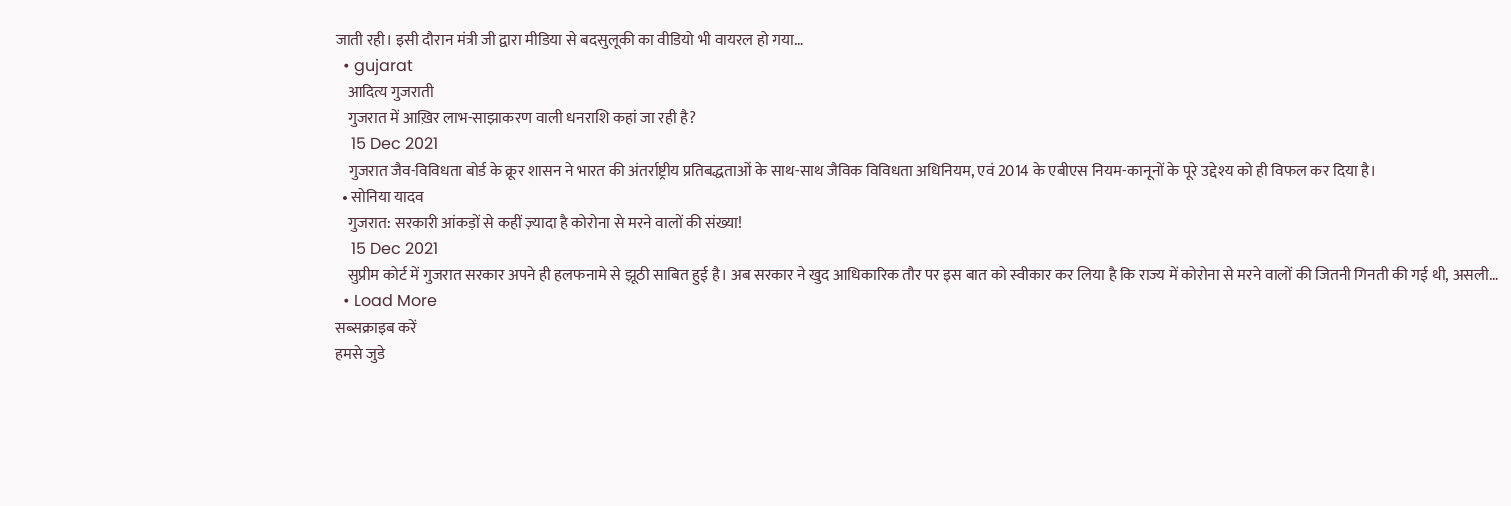जाती रही। इसी दौरान मंत्री जी द्वारा मीडिया से बदसुलूकी का वीडियो भी वायरल हो गया…
  • gujarat
    आदित्य गुजराती
    गुजरात में आख़िर लाभ-साझाकरण वाली धनराशि कहां जा रही है?
    15 Dec 2021
    गुजरात जैव-विविधता बोर्ड के क्रूर शासन ने भारत की अंतर्राष्ट्रीय प्रतिबद्धताओं के साथ-साथ जैविक विविधता अधिनियम, एवं 2014 के एबीएस नियम-कानूनों के पूरे उद्देश्य को ही विफल कर दिया है।
  • सोनिया यादव
    गुजरात: सरकारी आंकड़ों से कहीं ज़्यादा है कोरोना से मरने वालों की संख्या!
    15 Dec 2021
    सुप्रीम कोर्ट में गुजरात सरकार अपने ही हलफनामे से झूठी साबित हुई है। अब सरकार ने खुद आधिकारिक तौर पर इस बात को स्वीकार कर लिया है कि राज्य में कोरोना से मरने वालों की जितनी गिनती की गई थी, असली…
  • Load More
सब्सक्राइब करें
हमसे जुडे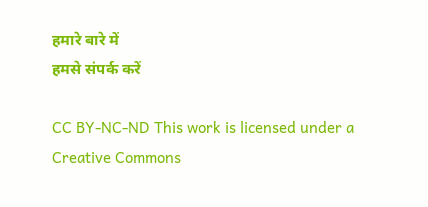हमारे बारे में
हमसे संपर्क करें

CC BY-NC-ND This work is licensed under a Creative Commons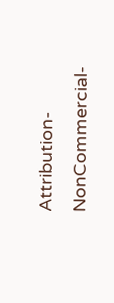Attribution-NonCommercial-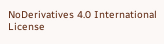NoDerivatives 4.0 International License